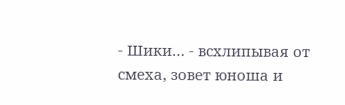- Шики… - всхлипывая от смеха, зовет юноша и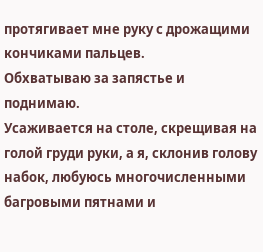протягивает мне руку с дрожащими кончиками пальцев.
Обхватываю за запястье и поднимаю.
Усаживается на столе, скрещивая на голой груди руки, а я, склонив голову набок, любуюсь многочисленными багровыми пятнами и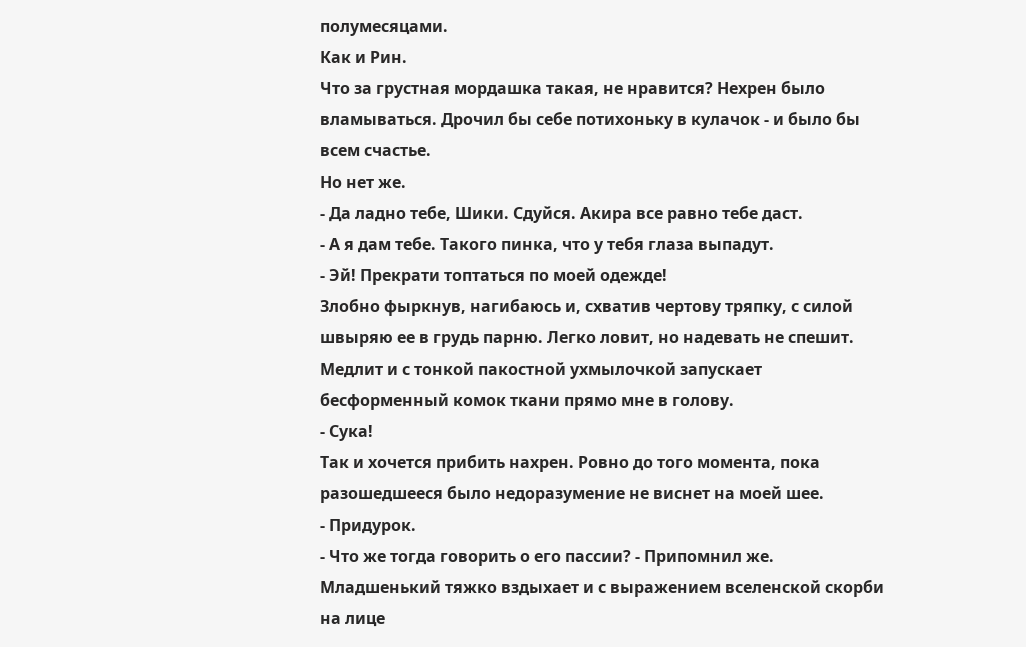полумесяцами.
Как и Рин.
Что за грустная мордашка такая, не нравится? Нехрен было вламываться. Дрочил бы себе потихоньку в кулачок - и было бы всем счастье.
Но нет же.
- Да ладно тебе, Шики. Сдуйся. Акира все равно тебе даст.
- А я дам тебе. Такого пинка, что у тебя глаза выпадут.
- Эй! Прекрати топтаться по моей одежде!
Злобно фыркнув, нагибаюсь и, схватив чертову тряпку, с силой швыряю ее в грудь парню. Легко ловит, но надевать не спешит. Медлит и с тонкой пакостной ухмылочкой запускает бесформенный комок ткани прямо мне в голову.
- Сука!
Так и хочется прибить нахрен. Ровно до того момента, пока разошедшееся было недоразумение не виснет на моей шее.
- Придурок.
- Что же тогда говорить о его пассии? - Припомнил же.
Младшенький тяжко вздыхает и с выражением вселенской скорби на лице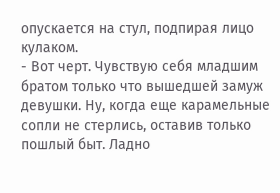опускается на стул, подпирая лицо кулаком.
- Вот черт. Чувствую себя младшим братом только что вышедшей замуж девушки. Ну, когда еще карамельные сопли не стерлись, оставив только пошлый быт. Ладно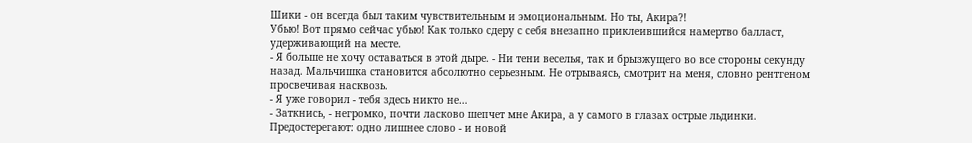Шики - он всегда был таким чувствительным и эмоциональным. Но ты, Акира?!
Убью! Вот прямо сейчас убью! Как только сдеру с себя внезапно приклеившийся намертво балласт, удерживающий на месте.
- Я больше не хочу оставаться в этой дыре. - Ни тени веселья, так и брызжущего во все стороны секунду назад. Мальчишка становится абсолютно серьезным. Не отрываясь, смотрит на меня, словно рентгеном просвечивая насквозь.
- Я уже говорил - тебя здесь никто не…
- Заткнись, - негромко, почти ласково шепчет мне Акира, а у самого в глазах острые льдинки. Предостерегают: одно лишнее слово - и новой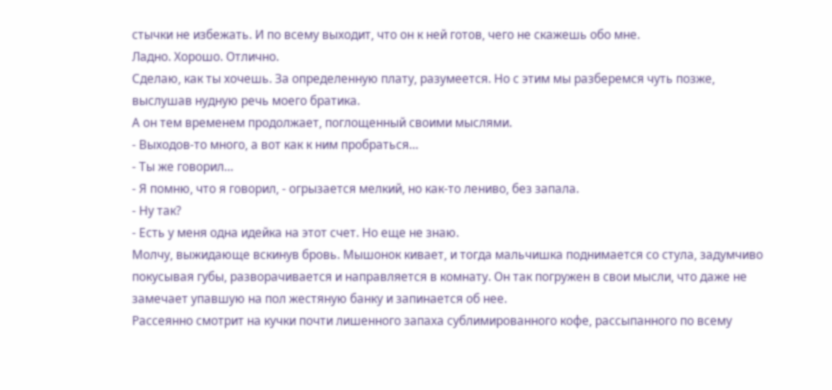стычки не избежать. И по всему выходит, что он к ней готов, чего не скажешь обо мне.
Ладно. Хорошо. Отлично.
Сделаю, как ты хочешь. За определенную плату, разумеется. Но с этим мы разберемся чуть позже, выслушав нудную речь моего братика.
А он тем временем продолжает, поглощенный своими мыслями.
- Выходов-то много, а вот как к ним пробраться…
- Ты же говорил…
- Я помню, что я говорил, - огрызается мелкий, но как-то лениво, без запала.
- Ну так?
- Есть у меня одна идейка на этот счет. Но еще не знаю.
Молчу, выжидающе вскинув бровь. Мышонок кивает, и тогда мальчишка поднимается со стула, задумчиво покусывая губы, разворачивается и направляется в комнату. Он так погружен в свои мысли, что даже не замечает упавшую на пол жестяную банку и запинается об нее.
Рассеянно смотрит на кучки почти лишенного запаха сублимированного кофе, рассыпанного по всему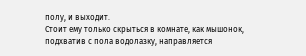полу, и выходит.
Стоит ему только скрыться в комнате, как мышонок, подхватив с пола водолазку, направляется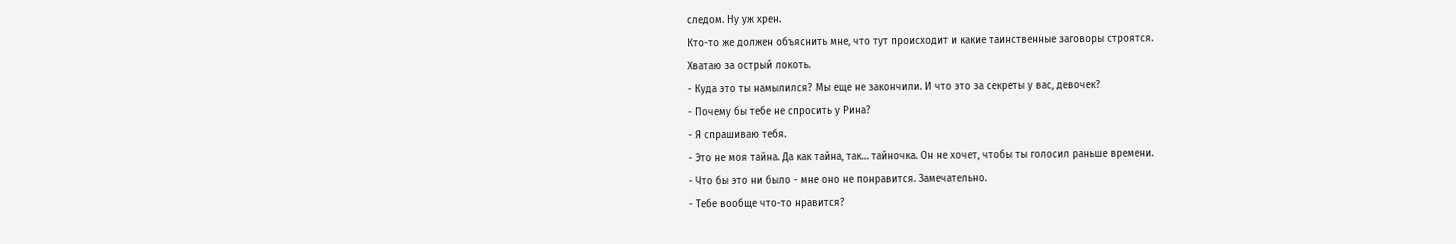следом. Ну уж хрен.
Кто-то же должен объяснить мне, что тут происходит и какие таинственные заговоры строятся.
Хватаю за острый локоть.
- Куда это ты намылился? Мы еще не закончили. И что это за секреты у вас, девочек?
- Почему бы тебе не спросить у Рина?
- Я спрашиваю тебя.
- Это не моя тайна. Да как тайна, так… тайночка. Он не хочет, чтобы ты голосил раньше времени.
- Что бы это ни было - мне оно не понравится. Замечательно.
- Тебе вообще что-то нравится?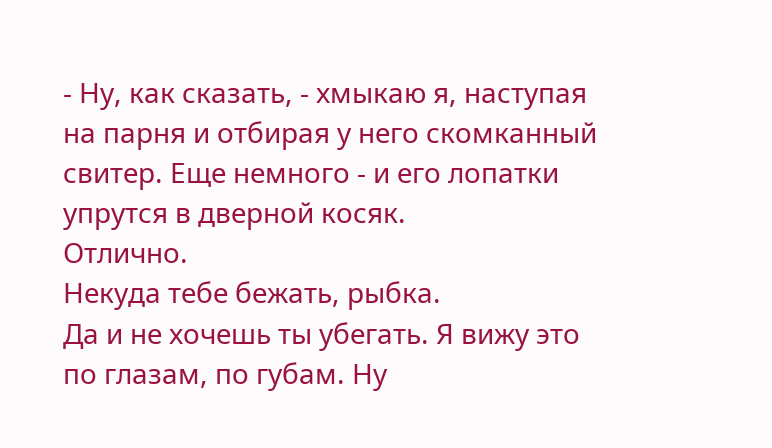- Ну, как сказать, - хмыкаю я, наступая на парня и отбирая у него скомканный свитер. Еще немного - и его лопатки упрутся в дверной косяк.
Отлично.
Некуда тебе бежать, рыбка.
Да и не хочешь ты убегать. Я вижу это по глазам, по губам. Ну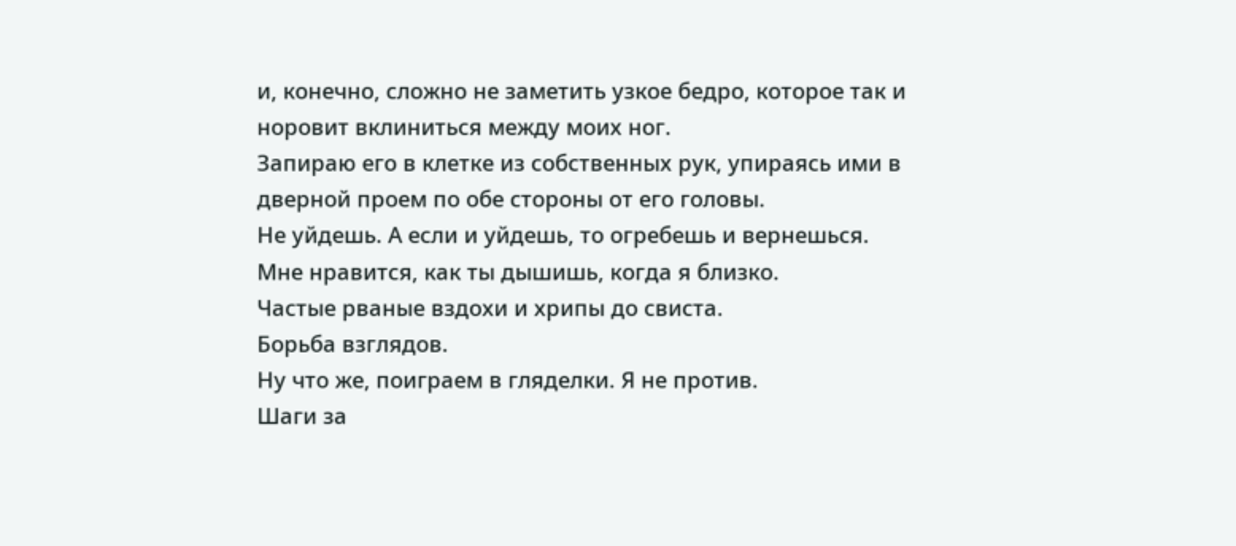и, конечно, сложно не заметить узкое бедро, которое так и норовит вклиниться между моих ног.
Запираю его в клетке из собственных рук, упираясь ими в дверной проем по обе стороны от его головы.
Не уйдешь. А если и уйдешь, то огребешь и вернешься.
Мне нравится, как ты дышишь, когда я близко.
Частые рваные вздохи и хрипы до свиста.
Борьба взглядов.
Ну что же, поиграем в гляделки. Я не против.
Шаги за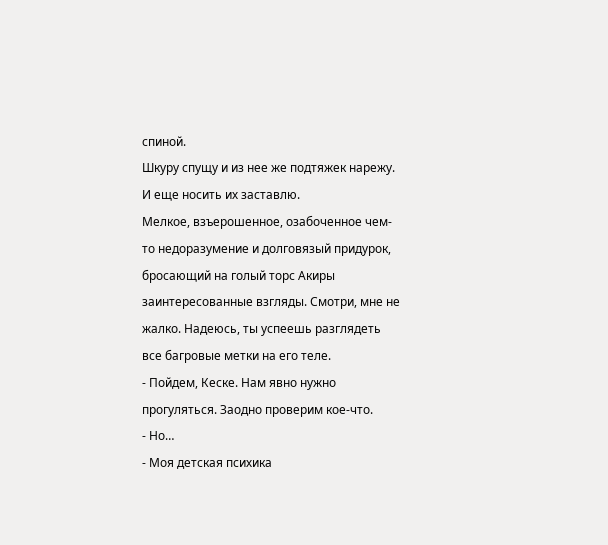спиной.
Шкуру спущу и из нее же подтяжек нарежу. И еще носить их заставлю.
Мелкое, взъерошенное, озабоченное чем-то недоразумение и долговязый придурок, бросающий на голый торс Акиры заинтересованные взгляды. Смотри, мне не жалко. Надеюсь, ты успеешь разглядеть все багровые метки на его теле.
- Пойдем, Кеске. Нам явно нужно прогуляться. Заодно проверим кое-что.
- Но…
- Моя детская психика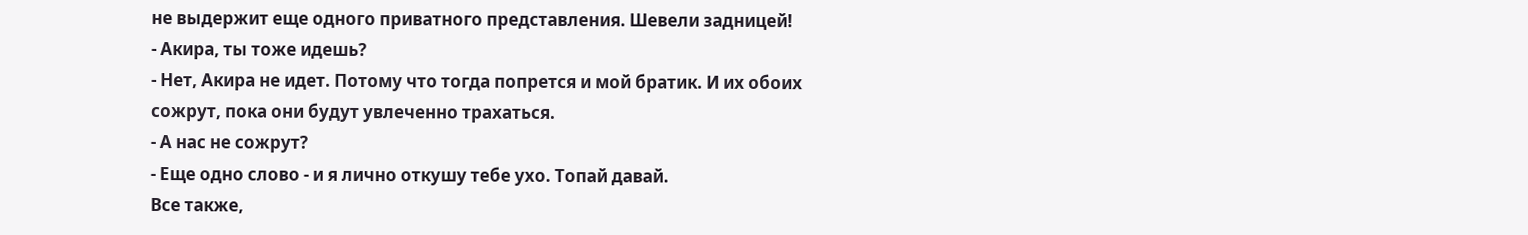не выдержит еще одного приватного представления. Шевели задницей!
- Акира, ты тоже идешь?
- Нет, Акира не идет. Потому что тогда попрется и мой братик. И их обоих сожрут, пока они будут увлеченно трахаться.
- А нас не сожрут?
- Еще одно слово - и я лично откушу тебе ухо. Топай давай.
Все также,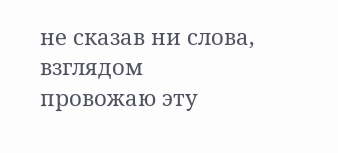не сказав ни слова, взглядом провожаю эту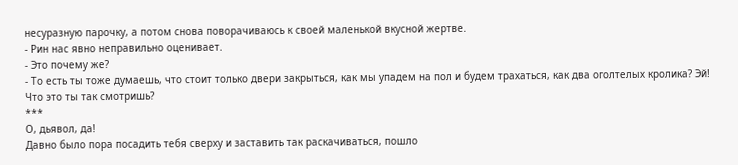несуразную парочку, а потом снова поворачиваюсь к своей маленькой вкусной жертве.
- Рин нас явно неправильно оценивает.
- Это почему же?
- То есть ты тоже думаешь, что стоит только двери закрыться, как мы упадем на пол и будем трахаться, как два оголтелых кролика? Эй! Что это ты так смотришь?
***
О, дьявол, да!
Давно было пора посадить тебя сверху и заставить так раскачиваться, пошло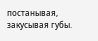постанывая, закусывая губы.